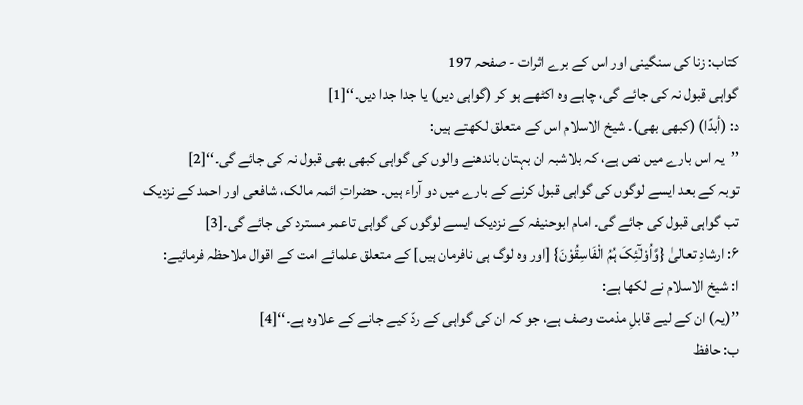کتاب: زنا کی سنگینی اور اس کے برے اثرات - صفحہ 197
گواہی قبول نہ کی جائے گی، چاہے وہ اکٹھے ہو کر (گواہی دیں) یا جدا جدا دیں۔‘‘[1]
د: (أبدًا) (کبھی بھی)۔ شیخ الاسلام اس کے متعلق لکھتے ہیں:
’’یہ اس بارے میں نص ہے، کہ بلاشبہ ان بہتان باندھنے والوں کی گواہی کبھی بھی قبول نہ کی جائے گی۔‘‘[2]
توبہ کے بعد ایسے لوگوں کی گواہی قبول کرنے کے بارے میں دو آراء ہیں۔ حضراتِ ائمہ مالک، شافعی اور احمد کے نزدیک تب گواہی قبول کی جائے گی۔ امام ابوحنیفہ کے نزدیک ایسے لوگوں کی گواہی تاعمر مسترد کی جائے گی۔[3]
۶: ارشادِ تعالیٰ {وَّاُوْلٰٓئِکَ ہُمُ الْفَاسِقُوْنَ} [اور وہ لوگ ہی نافرمان ہیں] کے متعلق علمائے امت کے اقوال ملاحظہ فرمائیے:
ا: شیخ الاسلام نے لکھا ہے:
’’(یہ) ان کے لیے قابلِ مذمت وصف ہے، جو کہ ان کی گواہی کے ردّ کیے جانے کے علاوہ ہے۔‘‘[4]
ب: حافظ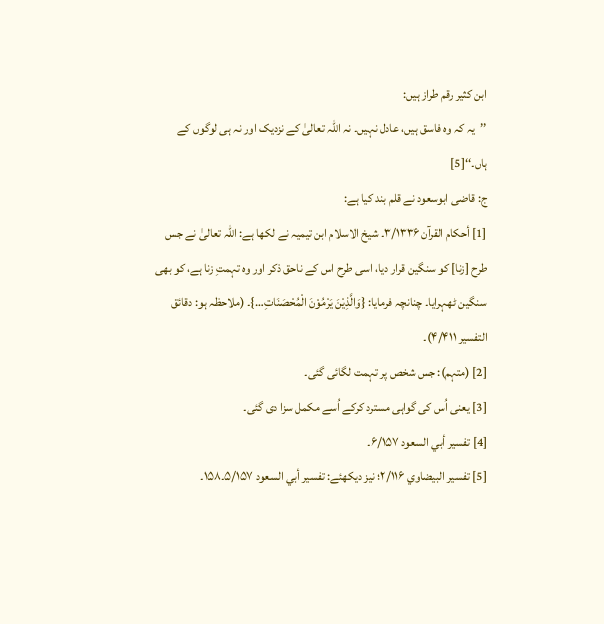ابن کثیر رقم طراز ہیں:
’’یہ کہ وہ فاسق ہیں، عادل نہیں۔ نہ اللہ تعالیٰ کے نزدیک اور نہ ہی لوگوں کے ہاں۔‘‘[5]
ج: قاضی ابوسعود نے قلم بند کیا ہے:
[1] أحکام القرآن ۳/۱۳۳۶۔ شیخ الاسلام ابن تیمیہ نے لکھا ہے: اللہ تعالیٰ نے جس طرح [زنا] کو سنگین قرار دیا، اسی طرح اس کے ناحق ذکر اور وہ تہمتِ زنا ہے، کو بھی سنگین ٹھہرایا۔ چنانچہ فرمایا: {وَالَّذِیْنَ یَرْمُوْنَ الْمُحْصَنَاتِ…}۔ (ملاحظہ ہو: دقائق التفسیر ۴/۴۱۱)۔
[2] (متہم): جس شخص پر تہمت لگائی گئی۔
[3] یعنی اُس کی گواہی مسترد کرکے اُسے مکمل سزا دی گئی۔
[4] تفسیر أبي السعود ۶/۱۵۷۔
[5] تفسیر البیضاوي ۲/۱۱۶؛ نیز دیکھئے: تفسیر أبي السعود ۵/۱۵۷۔۱۵۸۔